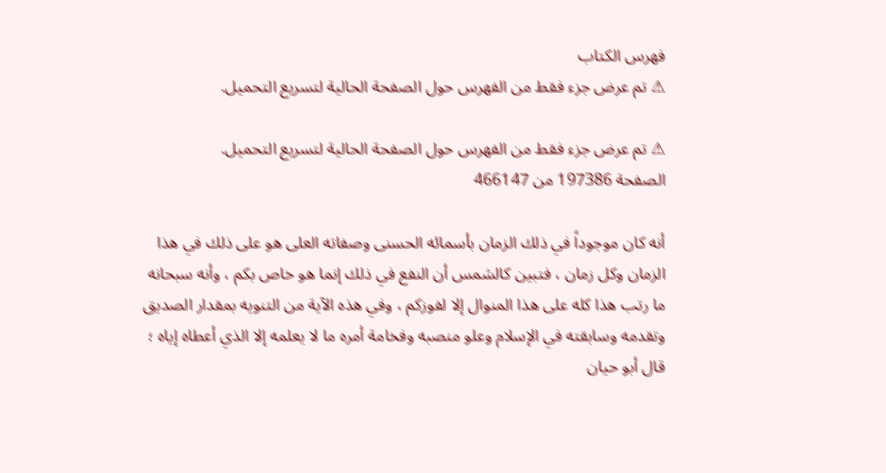فهرس الكتاب
⚠ تم عرض جزء فقط من الفهرس حول الصفحة الحالية لتسريع التحميل.

⚠ تم عرض جزء فقط من الفهرس حول الصفحة الحالية لتسريع التحميل.
الصفحة 197386 من 466147

أنه كان موجوداً في ذلك الزمان بأسمائه الحسنى وصفاته العلى هو على ذلك في هذا الزمان وكل زمان ، فتبين كالشمس أن النفع في ذلك إنما هو خاص بكم ، وأنه سبحانه ما رتب هذا كله على هذا المنوال إلا لفوزكم ، وفي هذه الآية من التنويه بمقدار الصديق وتقدمه وسابقته في الإسلام وعلو منصبه وفخامة أمره ما لا يعلمه إلا الذي أعطاه إياه ؛ قال أبو حيان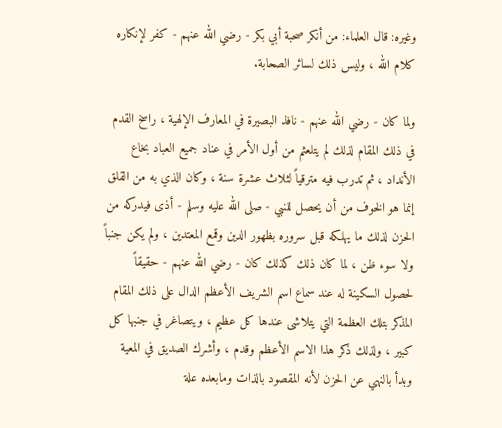وغيره: قال العلماء: من أنكر صحبة أبي بكر - رضي الله عنهم - كفر لإنكاره كلام الله ، وليس ذلك لسائر الصحابة.

ولما كان - رضي الله عنهم - نافذ البصيرة في المعارف الإلهية ، راسخ القدم في ذلك المقام لذلك لم يتلعثم من أول الأمر في عناد جميع العباد بخاع الأنداد ، ثم تدرب فيه مترقياً لثلاث عشرة سنة ، وكان الذي به من القلق إنما هو الخوف من أن يحصل للنبي - صلى الله عليه وسلم - أذى فيدركه من الحزن لذلك ما يهلكه قبل سروره بظهور الدين وقمع المعتدين ، ولم يكن جنباً ولا سوء ظن ، لما كان ذلك كذلك كان - رضي الله عنهم - حقيقاً لحصول السكينة له عند سماع اسم الشريف الأعظم الدال على ذلك المقام المذكر بتلك العظمة التي يتلاشى عندها كل عظيم ، ويتصاغر في جنبها كل كبير ، ولذلك ذكر هذا الاسم الأعظم وقدم ، وأشرك الصديق في المعية وبدأ بالنهي عن الحزن لأنه المقصود بالذات ومابعده علة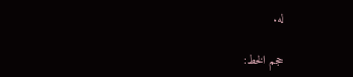له.

حجم الخط: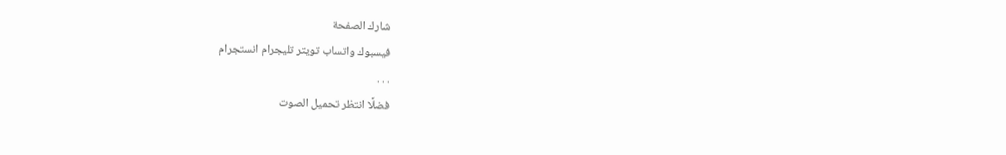شارك الصفحة
فيسبوك واتساب تويتر تليجرام انستجرام
. . .
فضلًا انتظر تحميل الصوت